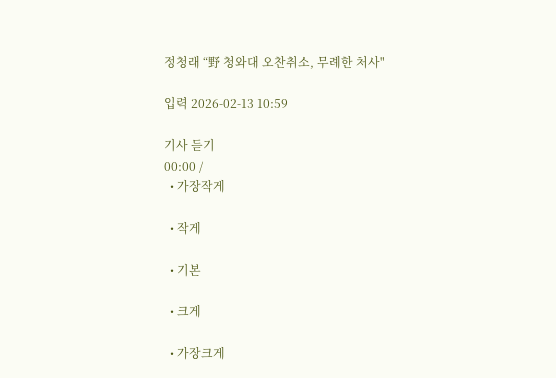정청래 “野 청와대 오찬취소, 무례한 처사"

입력 2026-02-13 10:59

기사 듣기
00:00 /
  • 가장작게

  • 작게

  • 기본

  • 크게

  • 가장크게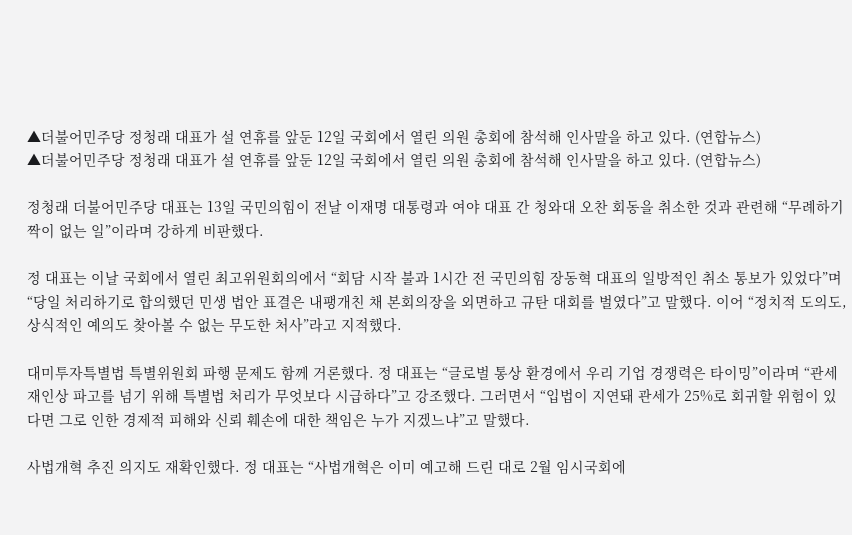▲더불어민주당 정청래 대표가 설 연휴를 앞둔 12일 국회에서 열린 의원 총회에 참석해 인사말을 하고 있다. (연합뉴스)
▲더불어민주당 정청래 대표가 설 연휴를 앞둔 12일 국회에서 열린 의원 총회에 참석해 인사말을 하고 있다. (연합뉴스)

정청래 더불어민주당 대표는 13일 국민의힘이 전날 이재명 대통령과 여야 대표 간 청와대 오찬 회동을 취소한 것과 관련해 “무례하기 짝이 없는 일”이라며 강하게 비판했다.

정 대표는 이날 국회에서 열린 최고위원회의에서 “회담 시작 불과 1시간 전 국민의힘 장동혁 대표의 일방적인 취소 통보가 있었다”며 “당일 처리하기로 합의했던 민생 법안 표결은 내팽개친 채 본회의장을 외면하고 규탄 대회를 벌였다”고 말했다. 이어 “정치적 도의도, 상식적인 예의도 찾아볼 수 없는 무도한 처사”라고 지적했다.

대미투자특별법 특별위원회 파행 문제도 함께 거론했다. 정 대표는 “글로벌 통상 환경에서 우리 기업 경쟁력은 타이밍”이라며 “관세 재인상 파고를 넘기 위해 특별법 처리가 무엇보다 시급하다”고 강조했다. 그러면서 “입법이 지연돼 관세가 25%로 회귀할 위험이 있다면 그로 인한 경제적 피해와 신뢰 훼손에 대한 책임은 누가 지겠느냐”고 말했다.

사법개혁 추진 의지도 재확인했다. 정 대표는 “사법개혁은 이미 예고해 드린 대로 2월 임시국회에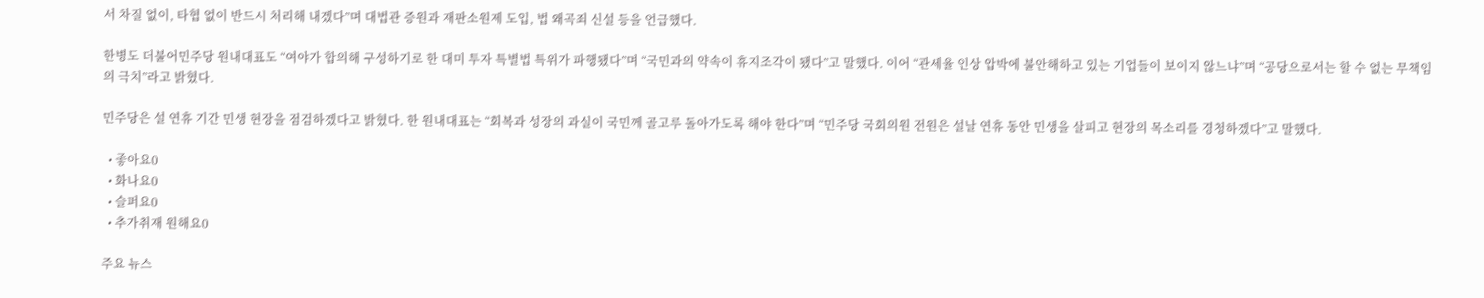서 차질 없이, 타협 없이 반드시 처리해 내겠다”며 대법관 증원과 재판소원제 도입, 법 왜곡죄 신설 등을 언급했다.

한병도 더불어민주당 원내대표도 “여야가 합의해 구성하기로 한 대미 투자 특별법 특위가 파행됐다”며 “국민과의 약속이 휴지조각이 됐다”고 말했다. 이어 “관세율 인상 압박에 불안해하고 있는 기업들이 보이지 않느냐”며 “공당으로서는 할 수 없는 무책임의 극치”라고 밝혔다.

민주당은 설 연휴 기간 민생 현장을 점검하겠다고 밝혔다. 한 원내대표는 “회복과 성장의 과실이 국민께 골고루 돌아가도록 해야 한다”며 “민주당 국회의원 전원은 설날 연휴 동안 민생을 살피고 현장의 목소리를 경청하겠다”고 말했다.

  • 좋아요0
  • 화나요0
  • 슬퍼요0
  • 추가취재 원해요0

주요 뉴스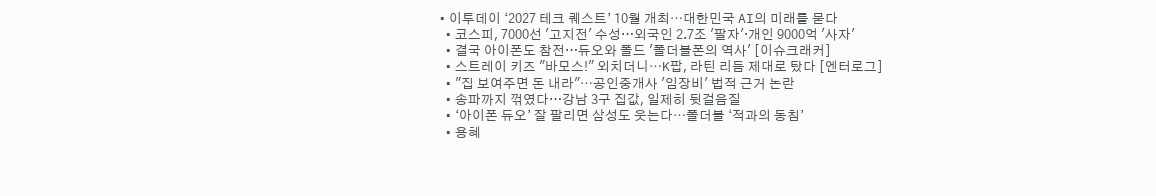• 이투데이 ‘2027 테크 퀘스트’ 10월 개최⋯대한민국 AI의 미래를 묻다
  • 코스피, 7000선 '고지전' 수성…외국인 2.7조 '팔자'·개인 9000억 '사자'
  • 결국 아이폰도 참전…듀오와 폴드 '폴더블폰의 역사' [이슈크래커]
  • 스트레이 키즈 "바모스!" 외치더니⋯K팝, 라틴 리듬 제대로 탔다 [엔터로그]
  • "집 보여주면 돈 내라"⋯공인중개사 '임장비' 법적 근거 논란
  • 송파까지 꺾였다…강남 3구 집값, 일제히 뒷걸음질
  • ‘아이폰 듀오’ 잘 팔리면 삼성도 웃는다⋯폴더블 ‘적과의 동침’
  • 용혜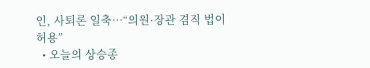인, 사퇴론 일축…“의원·장관 겸직 법이 허용”
  • 오늘의 상승종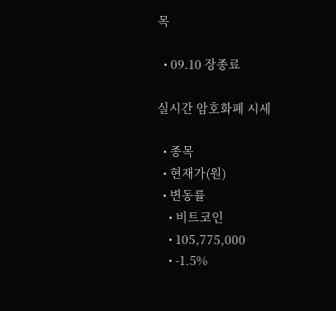목

  • 09.10 장종료

실시간 암호화폐 시세

  • 종목
  • 현재가(원)
  • 변동률
    • 비트코인
    • 105,775,000
    • -1.5%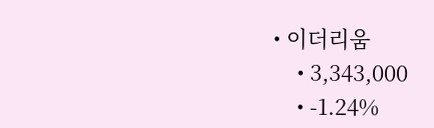• 이더리움
    • 3,343,000
    • -1.24%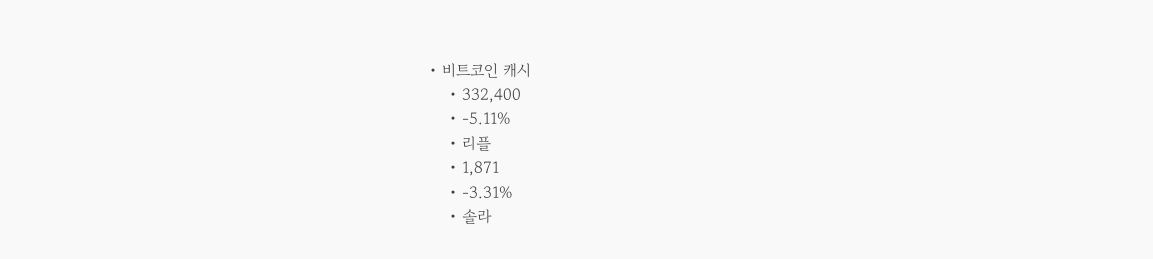• 비트코인 캐시
    • 332,400
    • -5.11%
    • 리플
    • 1,871
    • -3.31%
    • 솔라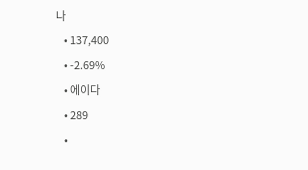나
    • 137,400
    • -2.69%
    • 에이다
    • 289
    •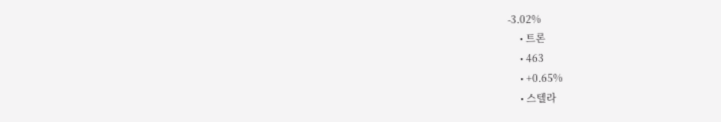-3.02%
    • 트론
    • 463
    • +0.65%
    • 스텔라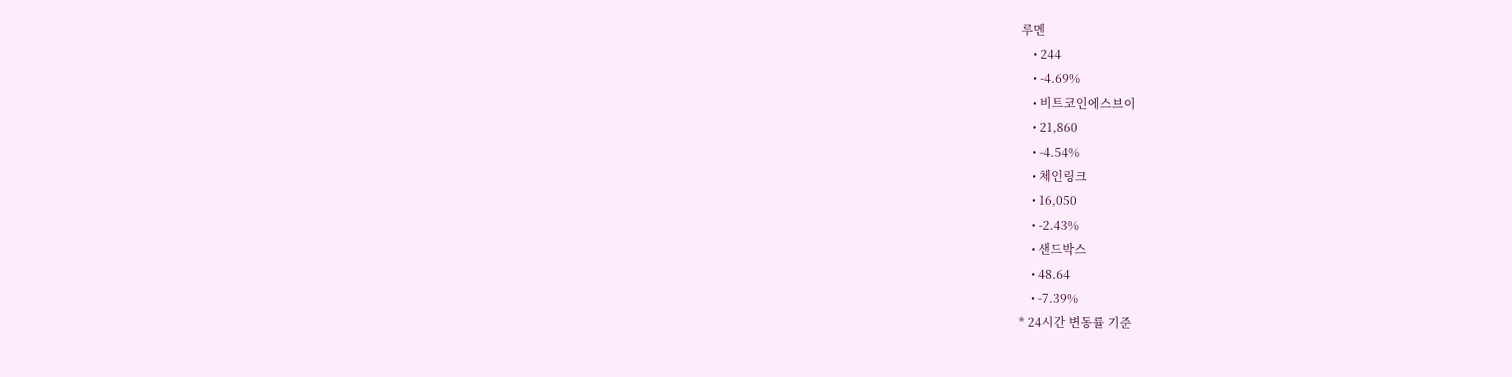루멘
    • 244
    • -4.69%
    • 비트코인에스브이
    • 21,860
    • -4.54%
    • 체인링크
    • 16,050
    • -2.43%
    • 샌드박스
    • 48.64
    • -7.39%
* 24시간 변동률 기준